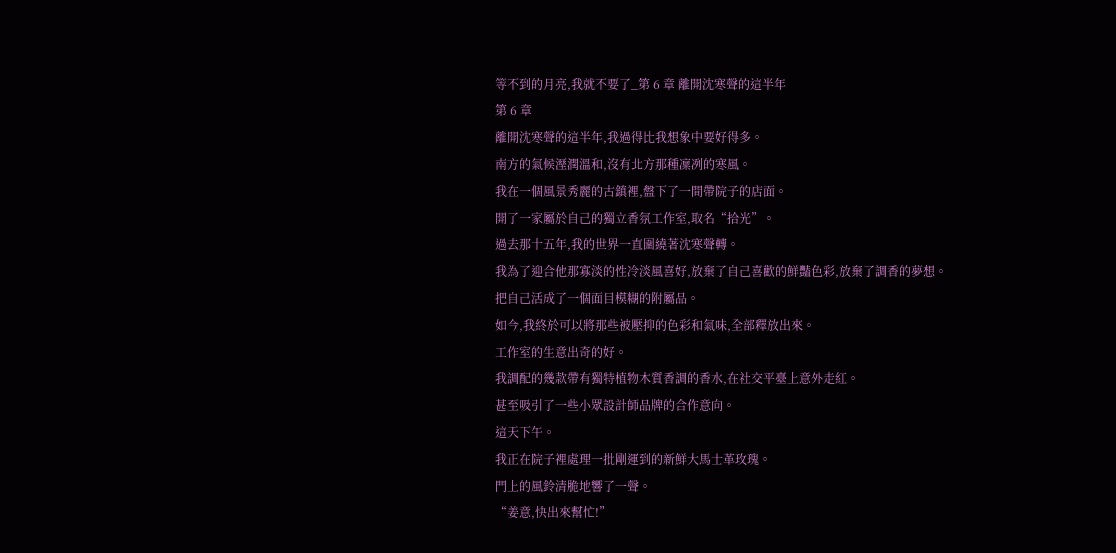等不到的月亮,我就不要了_第 6 章 離開沈寒聲的這半年
第 6 章
離開沈寒聲的這半年,我過得比我想象中要好得多。
南方的氣候溼潤溫和,沒有北方那種凜冽的寒風。
我在一個風景秀麗的古鎮裡,盤下了一間帶院子的店面。
開了一家屬於自己的獨立香氛工作室,取名“拾光”。
過去那十五年,我的世界一直圍繞著沈寒聲轉。
我為了迎合他那寡淡的性冷淡風喜好,放棄了自己喜歡的鮮豔色彩,放棄了調香的夢想。
把自己活成了一個面目模糊的附屬品。
如今,我終於可以將那些被壓抑的色彩和氣味,全部釋放出來。
工作室的生意出奇的好。
我調配的幾款帶有獨特植物木質香調的香水,在社交平臺上意外走紅。
甚至吸引了一些小眾設計師品牌的合作意向。
這天下午。
我正在院子裡處理一批剛運到的新鮮大馬士革玫瑰。
門上的風鈴清脆地響了一聲。
“姜意,快出來幫忙!”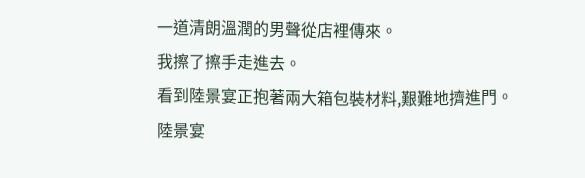一道清朗溫潤的男聲從店裡傳來。
我擦了擦手走進去。
看到陸景宴正抱著兩大箱包裝材料,艱難地擠進門。
陸景宴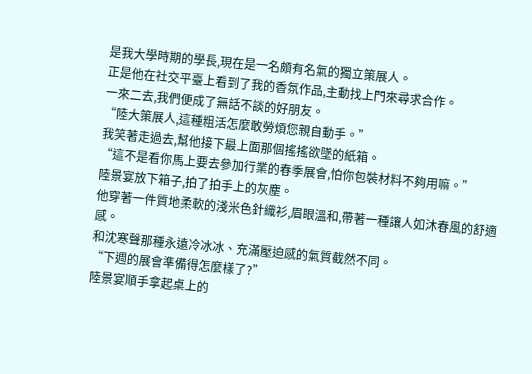是我大學時期的學長,現在是一名頗有名氣的獨立策展人。
正是他在社交平臺上看到了我的香氛作品,主動找上門來尋求合作。
一來二去,我們便成了無話不談的好朋友。
“陸大策展人,這種粗活怎麼敢勞煩您親自動手。”
我笑著走過去,幫他接下最上面那個搖搖欲墜的紙箱。
“這不是看你馬上要去參加行業的春季展會,怕你包裝材料不夠用嘛。”
陸景宴放下箱子,拍了拍手上的灰塵。
他穿著一件質地柔軟的淺米色針織衫,眉眼溫和,帶著一種讓人如沐春風的舒適感。
和沈寒聲那種永遠冷冰冰、充滿壓迫感的氣質截然不同。
“下週的展會準備得怎麼樣了?”
陸景宴順手拿起桌上的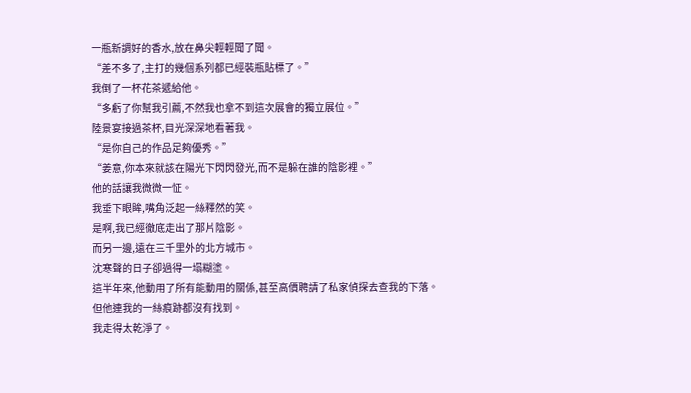一瓶新調好的香水,放在鼻尖輕輕聞了聞。
“差不多了,主打的幾個系列都已經裝瓶貼標了。”
我倒了一杯花茶遞給他。
“多虧了你幫我引薦,不然我也拿不到這次展會的獨立展位。”
陸景宴接過茶杯,目光深深地看著我。
“是你自己的作品足夠優秀。”
“姜意,你本來就該在陽光下閃閃發光,而不是躲在誰的陰影裡。”
他的話讓我微微一怔。
我垂下眼眸,嘴角泛起一絲釋然的笑。
是啊,我已經徹底走出了那片陰影。
而另一邊,遠在三千里外的北方城市。
沈寒聲的日子卻過得一塌糊塗。
這半年來,他動用了所有能動用的關係,甚至高價聘請了私家偵探去查我的下落。
但他連我的一絲痕跡都沒有找到。
我走得太乾淨了。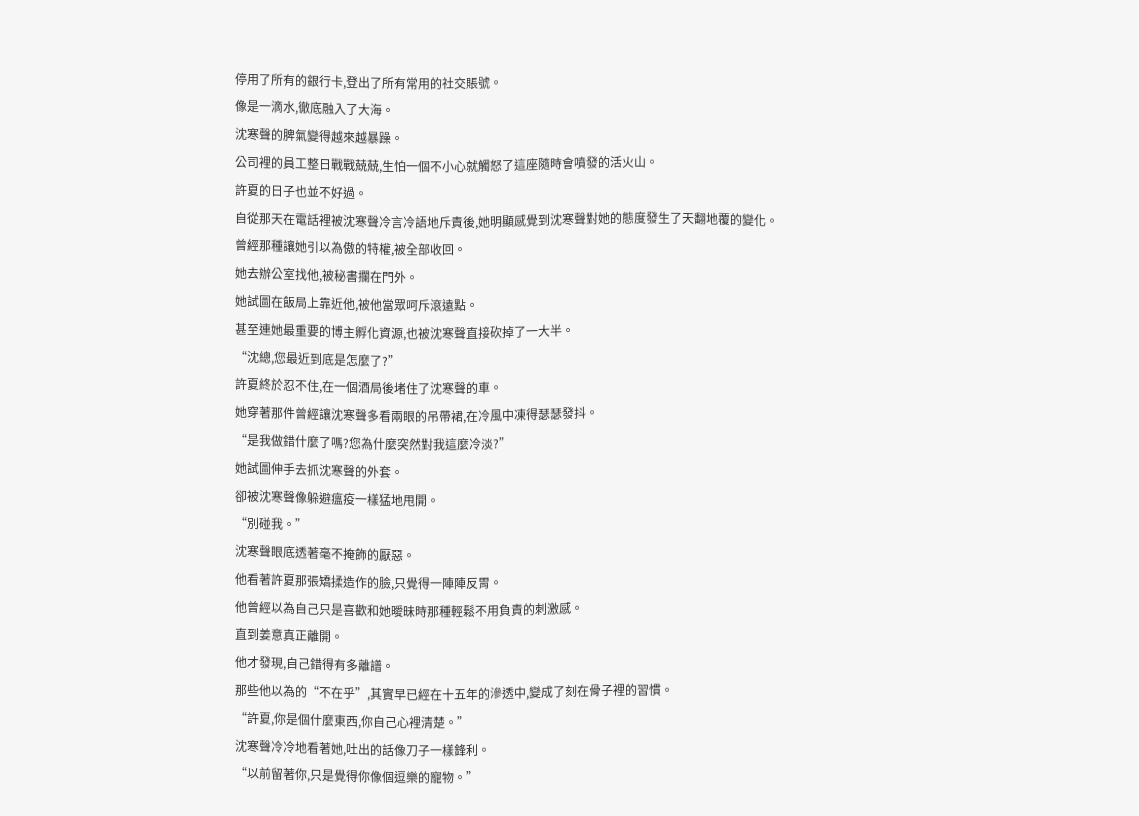停用了所有的銀行卡,登出了所有常用的社交賬號。
像是一滴水,徹底融入了大海。
沈寒聲的脾氣變得越來越暴躁。
公司裡的員工整日戰戰兢兢,生怕一個不小心就觸怒了這座隨時會噴發的活火山。
許夏的日子也並不好過。
自從那天在電話裡被沈寒聲冷言冷語地斥責後,她明顯感覺到沈寒聲對她的態度發生了天翻地覆的變化。
曾經那種讓她引以為傲的特權,被全部收回。
她去辦公室找他,被秘書攔在門外。
她試圖在飯局上靠近他,被他當眾呵斥滾遠點。
甚至連她最重要的博主孵化資源,也被沈寒聲直接砍掉了一大半。
“沈總,您最近到底是怎麼了?”
許夏終於忍不住,在一個酒局後堵住了沈寒聲的車。
她穿著那件曾經讓沈寒聲多看兩眼的吊帶裙,在冷風中凍得瑟瑟發抖。
“是我做錯什麼了嗎?您為什麼突然對我這麼冷淡?”
她試圖伸手去抓沈寒聲的外套。
卻被沈寒聲像躲避瘟疫一樣猛地甩開。
“別碰我。”
沈寒聲眼底透著毫不掩飾的厭惡。
他看著許夏那張矯揉造作的臉,只覺得一陣陣反胃。
他曾經以為自己只是喜歡和她曖昧時那種輕鬆不用負責的刺激感。
直到姜意真正離開。
他才發現,自己錯得有多離譜。
那些他以為的“不在乎”,其實早已經在十五年的滲透中,變成了刻在骨子裡的習慣。
“許夏,你是個什麼東西,你自己心裡清楚。”
沈寒聲冷冷地看著她,吐出的話像刀子一樣鋒利。
“以前留著你,只是覺得你像個逗樂的寵物。”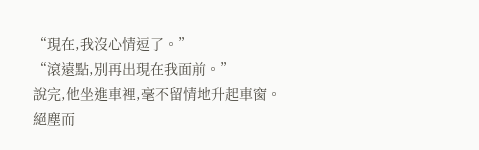“現在,我沒心情逗了。”
“滾遠點,別再出現在我面前。”
說完,他坐進車裡,毫不留情地升起車窗。
絕塵而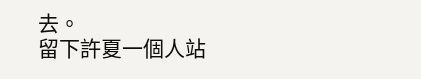去。
留下許夏一個人站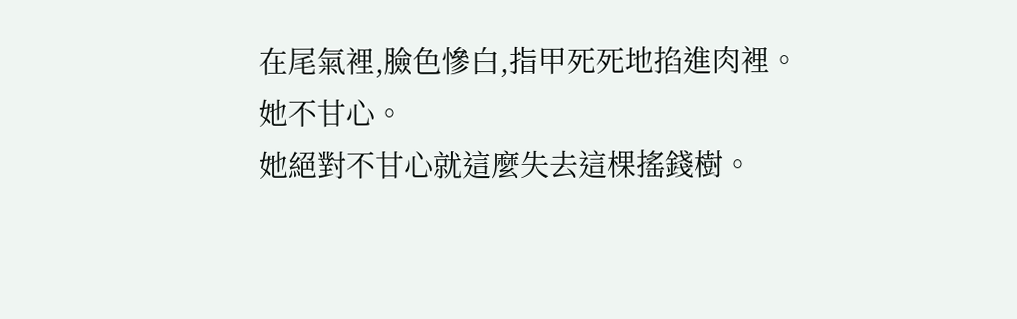在尾氣裡,臉色慘白,指甲死死地掐進肉裡。
她不甘心。
她絕對不甘心就這麼失去這棵搖錢樹。